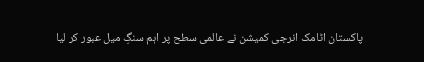پاکستان اٹامک انرجی کمیشن نے عالمی سطح پر اہم سنگِ میل عبور کر لیا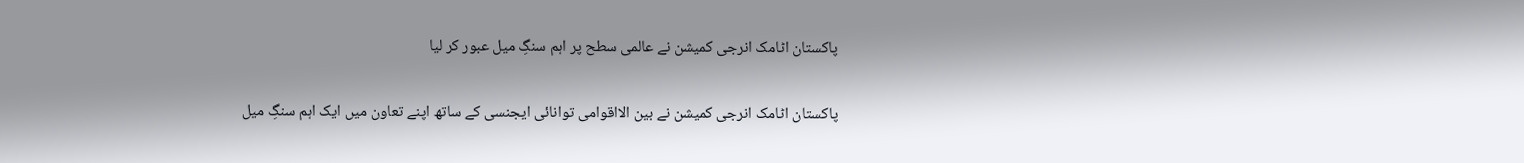پاکستان اٹامک انرجی کمیشن نے عالمی سطح پر اہم سنگِ میل عبور کر لیا

پاکستان اٹامک انرجی کمیشن نے بین الااقوامی توانائی ایجنسی کے ساتھ اپنے تعاون میں ایک اہم سنگِ میل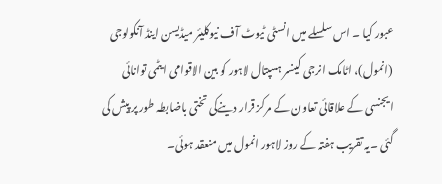عبور کیا ۔ اس سلسلے میں انسٹی ٹیوٹ آف نیوکلیئر میڈیسن اینڈ آنکولوجی (انمول)، اٹامک انرجی کینسر ہسپتال لاہور کو بین الاقوامی ایٹمی توانائی ایجنسی کے علاقائی تعاون کے مرکز قرار دینےکی تختی باضابطہ طور پر پیش کی گئی ۔یہ تقریب ہفتہ کے روز لاہور انمول میں منعقد ہوئی۔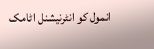انمول کو انٹرنیشنل اٹامک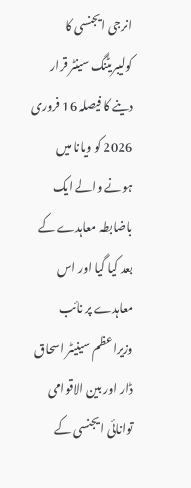انرجی ایجنسی کا کولیبریٹنگ سینٹر قرار دینے کا فیصلہ 16 فروری 2026 کو ویانا میں ہونے والے ایک باضابطہ معاہدے کے بعد کیا گیا اور اس معاہدے پر نائب وزیراعظم سینیٹر اسحاق ڈار اور بین الاقوامی توانائی ایجنسی کے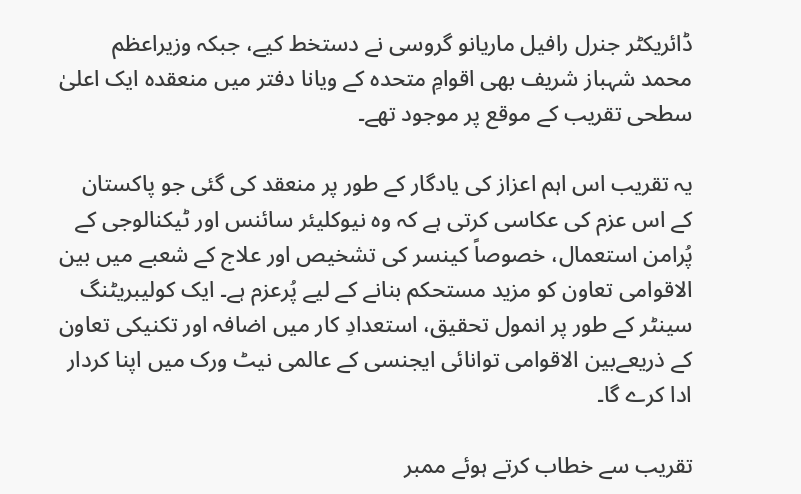ڈائریکٹر جنرل رافیل ماریانو گروسی نے دستخط کیے، جبکہ وزیراعظم محمد شہباز شریف بھی اقوامِ متحدہ کے ویانا دفتر میں منعقدہ ایک اعلیٰ سطحی تقریب کے موقع پر موجود تھے۔

یہ تقریب اس اہم اعزاز کی یادگار کے طور پر منعقد کی گئی جو پاکستان کے اس عزم کی عکاسی کرتی ہے کہ وہ نیوکلیئر سائنس اور ٹیکنالوجی کے پُرامن استعمال، خصوصاً کینسر کی تشخیص اور علاج کے شعبے میں بین الاقوامی تعاون کو مزید مستحکم بنانے کے لیے پُرعزم ہے۔ ایک کولیبریٹنگ سینٹر کے طور پر انمول تحقیق، استعدادِ کار میں اضافہ اور تکنیکی تعاون کے ذریعےبین الاقوامی توانائی ایجنسی کے عالمی نیٹ ورک میں اپنا کردار ادا کرے گا۔

تقریب سے خطاب کرتے ہوئے ممبر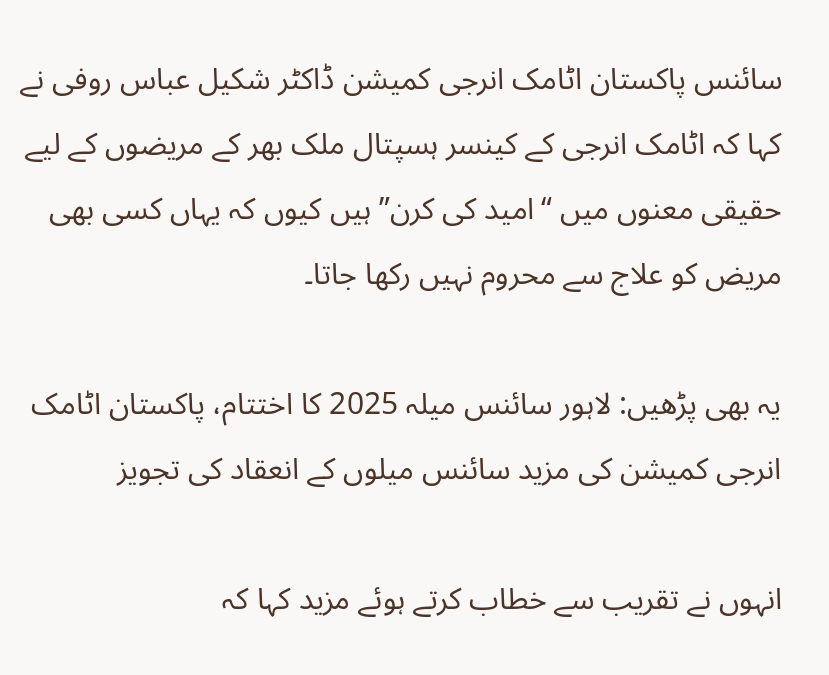سائنس پاکستان اٹامک انرجی کمیشن ڈاکٹر شکیل عباس روفی نے کہا کہ اٹامک انرجی کے کینسر ہسپتال ملک بھر کے مریضوں کے لیے حقیقی معنوں میں “امید کی کرن” ہیں کیوں کہ یہاں کسی بھی مریض کو علاج سے محروم نہیں رکھا جاتا۔

یہ بھی پڑھیں: لاہور سائنس میلہ 2025 کا اختتام، پاکستان اٹامک انرجی کمیشن کی مزید سائنس میلوں کے انعقاد کی تجویز

انہوں نے تقریب سے خطاب کرتے ہوئے مزید کہا کہ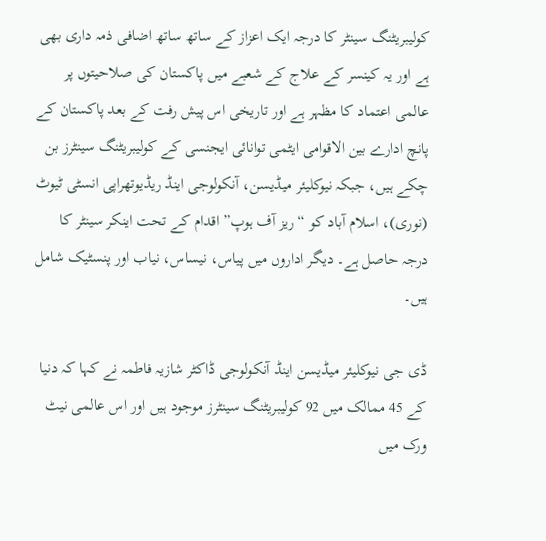کولیبریٹنگ سینٹر کا درجہ ایک اعزاز کے ساتھ ساتھ اضافی ذمہ داری بھی ہے اور یہ کینسر کے علاج کے شعبے میں پاکستان کی صلاحیتوں پر عالمی اعتماد کا مظہر ہے اور تاریخی اس پیش رفت کے بعد پاکستان کے پانچ ادارے بین الاقوامی ایٹمی توانائی ایجنسی کے کولیبریٹنگ سینٹرز بن چکے ہیں، جبکہ نیوکلیئر میڈیسن، آنکولوجی اینڈ ریڈیوتھراپی انسٹی ٹیوٹ (نوری)، اسلام آباد کو “ریز آف ہوپ” اقدام کے تحت اینکر سینٹر کا درجہ حاصل ہے۔ دیگر اداروں میں پیاس، نیساس، نیاب اور پنسٹیک شامل ہیں۔

ڈی جی نیوکلیئر میڈیسن اینڈ آنکولوجی ڈاکٹر شازیہ فاطمہ نے کہا کہ دنیا کے 45 ممالک میں 92 کولیبریٹنگ سینٹرز موجود ہیں اور اس عالمی نیٹ ورک میں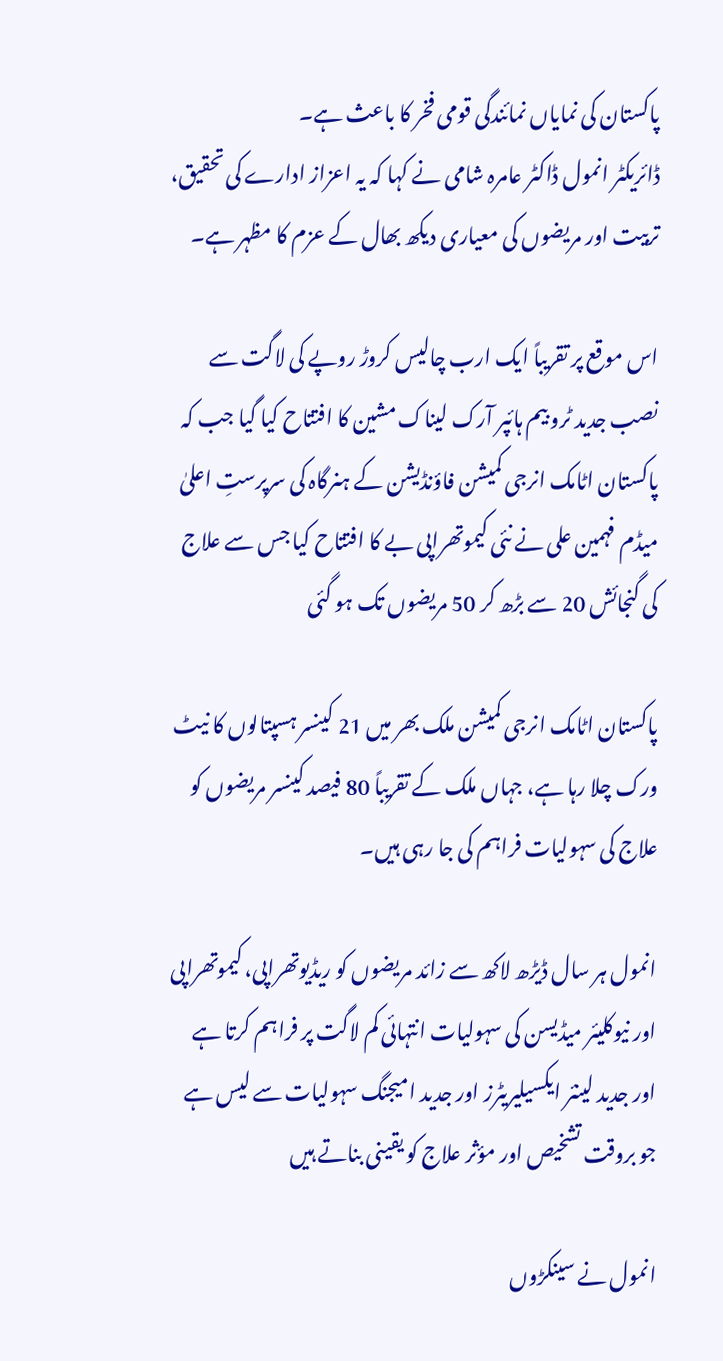پاکستان کی نمایاں نمائندگی قومی فخر کا باعث ہے۔
ڈائریکٹر انمول ڈاکٹر عامرہ شامی نے کہا کہ یہ اعزاز ادارے کی تحقیق، تربیت اور مریضوں کی معیاری دیکھ بھال کے عزم کا مظہر ہے۔

اس موقع پر تقریباً ایک ارب چالیس کروڑ روپے کی لاگت سے نصب جدید ٹرو بیم ہائپر آرک لیناک مشین کا افتتاح کیا گیا جب کہ پاکستان اٹامک انرجی کمیشن فاؤنڈیشن کے ہنرگاہ کی سرپرستِ اعلیٰ میڈم فہمین علی نے نئی کیموتھراپی بے کا افتتاح کیا جس سے علاج کی گنجائش 20 سے بڑھ کر 50 مریضوں تک ہو گئی

پاکستان اٹامک انرجی کمیشن ملک بھر میں 21 کینسر ہسپتالوں کا نیٹ ورک چلا رہا ہے، جہاں ملک کے تقریباً 80 فیصد کینسر مریضوں کو علاج کی سہولیات فراہم کی جا رہی ہیں۔

انمول ہر سال ڈیڑھ لاکھ سے زائد مریضوں کو ریڈیوتھراپی، کیموتھراپی اور نیوکلیئر میڈیسن کی سہولیات انتہائی کم لاگت پر فراہم کرتا ہے اور جدید لینئر ایکسیلیریٹرز اور جدید امیجنگ سہولیات سے لیس ہے جو بروقت تشخیص اور مؤثر علاج کو یقینی بناتے ہیں

انمول نے سینکڑوں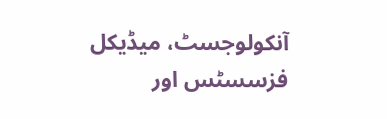آنکولوجسٹ، میڈیکل فزسسٹس اور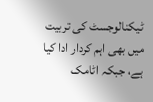ٹیکنالوجسٹ کی تربیت میں بھی اہم کردار ادا کیا ہے، جبکہ اٹامک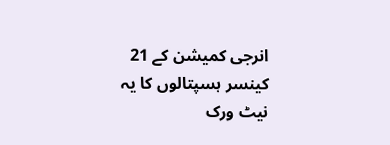انرجی کمیشن کے 21 کینسر ہسپتالوں کا یہ نیٹ ورک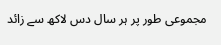مجموعی طور پر ہر سال دس لاکھ سے زائد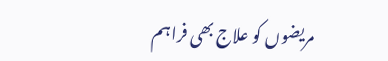مریضوں کو علاج بھی فراہم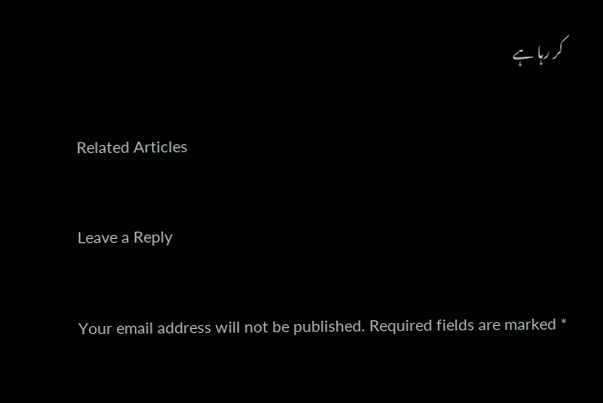کر رہا ہے

Related Articles

Leave a Reply

Your email address will not be published. Required fields are marked *